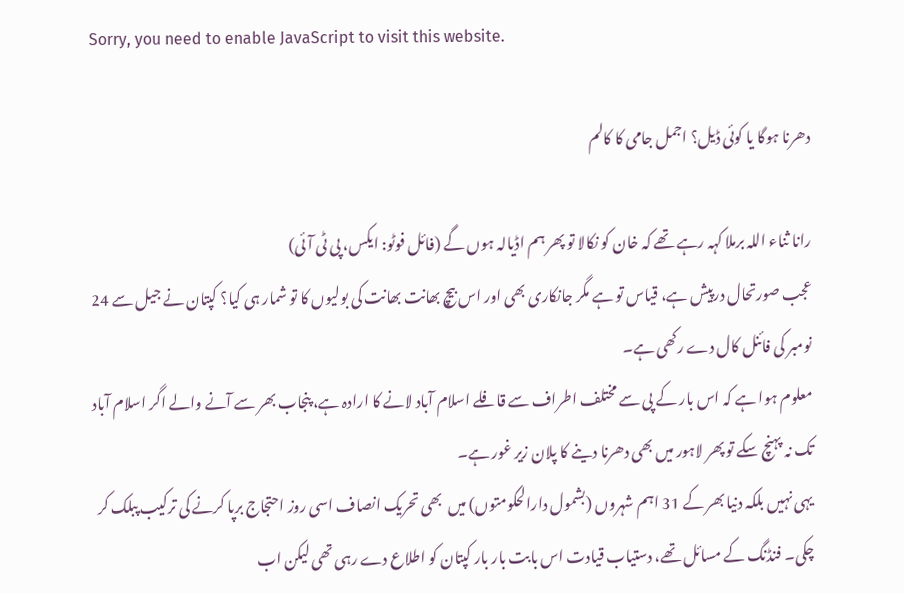Sorry, you need to enable JavaScript to visit this website.

دھرنا ہوگا یا کوئی ڈیل؟ اجمل جامی کا کالم

رانا ثناء اللہ برملا کہہ رہے تھے کہ خان کو نکالا تو پھر ہم اڈیالہ ہوں گے (فائل فوٹو: ایکس، پی ٹی آئی)
عجب صورتحال درپیش ہے، قیاس تو ہے مگر جانکاری بھی اور اس بیچ بھانت بھانت کی بولیوں کا تو شمار ہی کیا؟ کپتان نے جیل سے 24 نومبر کی فائنل کال دے رکھی ہے۔
معلوم ہوا ہے کہ اس بار کے پی سے مختلف اطراف سے قافلے اسلام آباد لانے کا ارادہ ہے، پنجاب بھر سے آنے والے اگر اسلام آباد تک نہ پہنچ سکے تو پھر لاہور میں بھی دھرنا دینے کا پلان زیر غور ہے۔
یہی نہیں بلکہ دنیا بھر کے 31 اہم شہروں (بشمول دارالحکومتوں) میں  بھی تحریک انصاف اسی روز احتجاج برپا کرنے کی ترکیب پبلک کر چکی۔ فنڈنگ کے مسائل تھے، دستیاب قیادت اس بابت بار بار کپتان کو اطلاع دے رہی تھی لیکن اب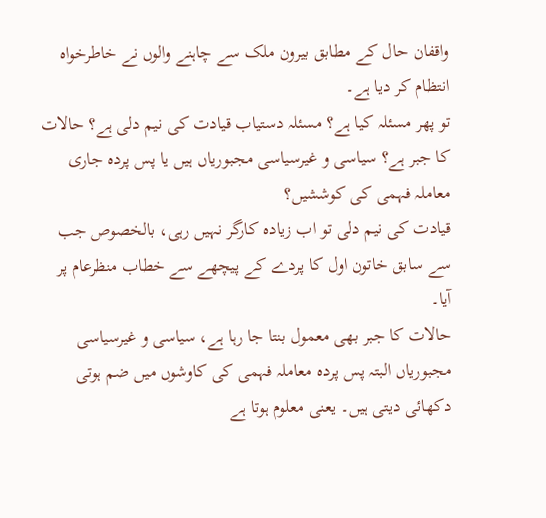واقفان حال کے مطابق بیرون ملک سے چاہنے والوں نے خاطرخواہ انتظام کر دیا ہے۔
تو پھر مسئلہ کیا ہے؟ مسئلہ دستیاب قیادت کی نیم دلی ہے؟ حالات کا جبر ہے؟ سیاسی و غیرسیاسی مجبوریاں ہیں یا پس پردہ جاری معاملہ فہمی کی کوششیں؟
قیادت کی نیم دلی تو اب زیادہ کارگر نہیں رہی، بالخصوص جب سے سابق خاتون اول کا پردے کے پیچھے سے خطاب منظرعام پر آیا۔
حالات کا جبر بھی معمول بنتا جا رہا ہے، سیاسی و غیرسیاسی مجبوریاں البتہ پس پردہ معاملہ فہمی کی کاوشوں میں ضم ہوتی دکھائی دیتی ہیں۔ یعنی معلوم ہوتا ہے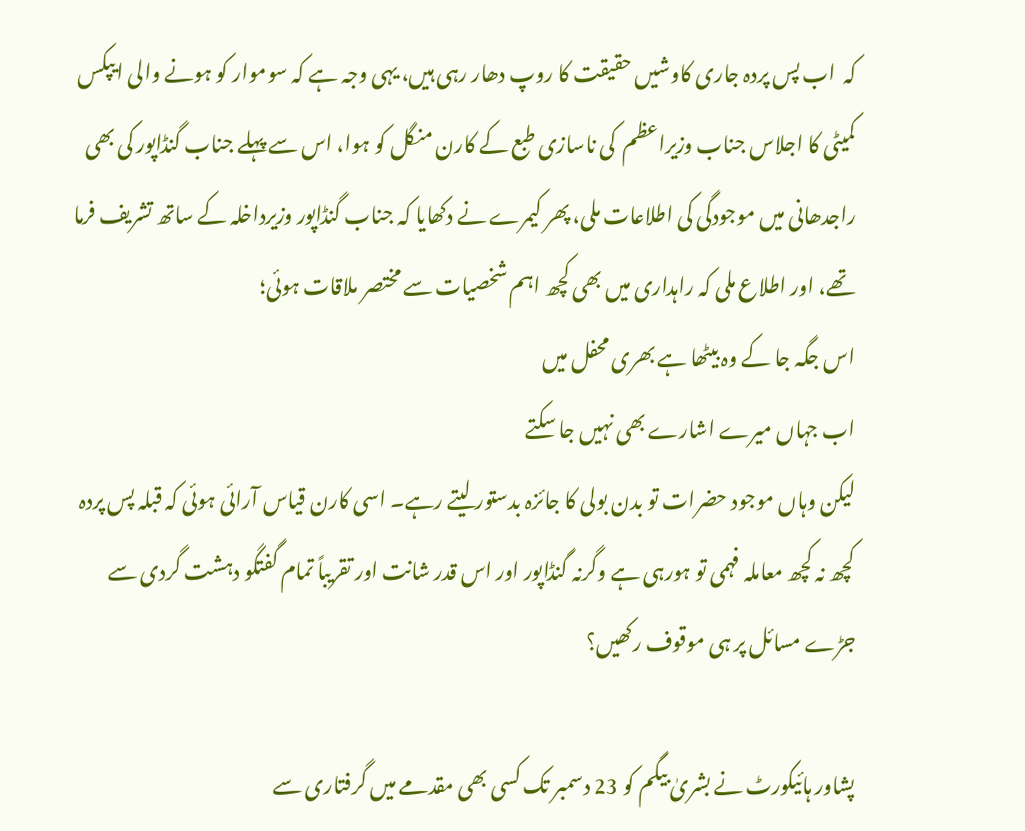کہ  اب پس پردہ جاری کاوشیں حقیقت کا روپ دھار رہی ہیں، یہی وجہ ہے کہ سوموار کو ہونے والی ایپکس کمیٹی کا اجلاس جناب وزیراعظم  کی ناسازی طبع کے کارن منگل کو ہوا، اس سے پہلے جناب گنڈاپور کی بھی راجدھانی میں موجودگی کی اطلاعات ملی، پھر کیمرے نے دکھایا کہ جناب گنڈاپور وزیرداخلہ کے ساتھ تشریف فرما تھے، اور اطلاع ملی کہ راہداری میں بھی کچھ اہم شخصیات سے مختصر ملاقات ہوئی؛
اس جگہ جا کے وہ بیٹھا ہے بھری محفل میں
اب جہاں میرے اشارے بھی نہیں جا سکتے
لیکن وہاں موجود حضرات تو بدن بولی کا جائزہ بدستور لیتے رہے۔ اسی کارن قیاس آرائی ہوئی کہ قبلہ پس پردہ کچھ نہ کچھ معاملہ فہمی تو ہورہی ہے وگرنہ گنڈاپور اور اس قدر شانت اور تقریباً تمام گفتگو دہشت گردی سے جڑے مسائل پر ہی موقوف رکھیں؟

پشاور ہائیکورٹ نے بشریٰ بیگم کو 23 دسمبر تک کسی بھی مقدمے میں گرفتاری سے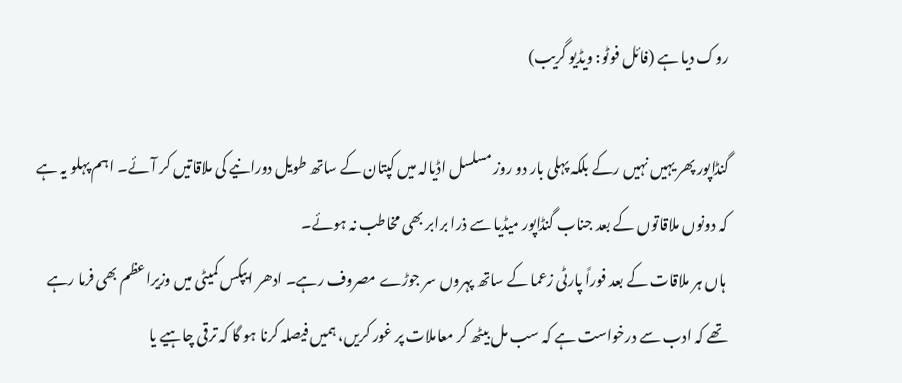روک دیا ہے (فائل فوٹو: ویڈیو گریب)

گنڈاپور پھر یہیں نہیں رکے بلکہ پہلی بار دو روز مسلسل اڈیالہ میں کپتان کے ساتھ طویل دورانیے کی ملاقاتیں کر آئے۔ اہم پہلو یہ ہے کہ دونوں ملاقاتوں کے بعد جناب گنڈاپور میڈیا سے ذرا برابر بھی مخاطب نہ ہوئے۔
 ہاں ہر ملاقات کے بعد فوراً پارٹی زعما کے ساتھ پہروں سر جوڑے مصروف رہے۔ ادھر ایپکس کمیٹی میں وزیراعظم بھی فرما رہے تھے کہ ادب سے درخواست ہے کہ سب مل بیٹھ کر معاملات پر غور کریں، ہمیں فیصلہ کرنا ہو گا کہ ترقی چاہیے یا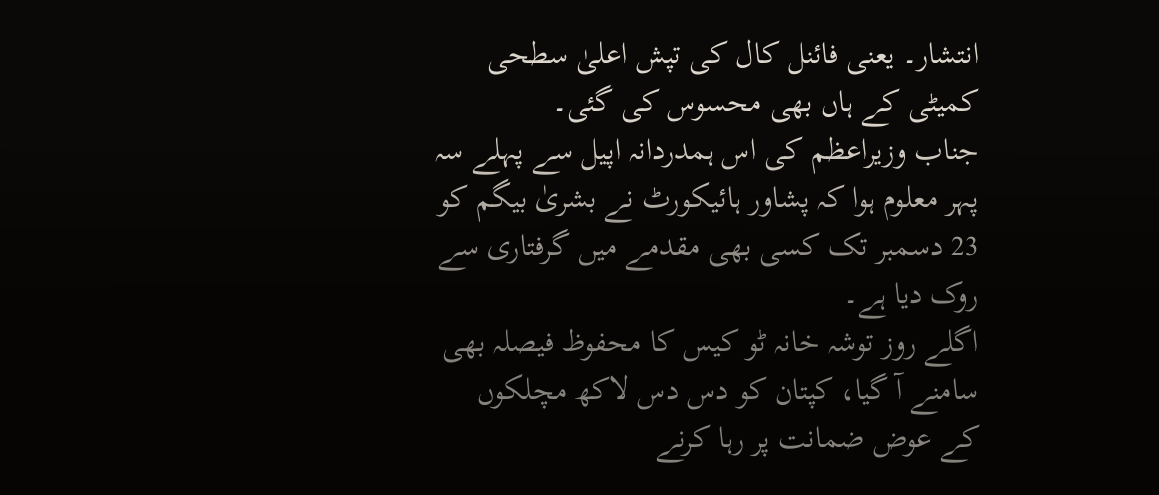انتشار۔ یعنی فائنل کال کی تپش اعلیٰ سطحی کمیٹی کے ہاں بھی محسوس کی گئی۔
جناب وزیراعظم کی اس ہمدردانہ اپیل سے پہلے سہ پہر معلوم ہوا کہ پشاور ہائیکورٹ نے بشریٰ بیگم کو 23 دسمبر تک کسی بھی مقدمے میں گرفتاری سے روک دیا ہے۔
اگلے روز توشہ خانہ ٹو کیس کا محفوظ فیصلہ بھی سامنے آ گیا، کپتان کو دس دس لاکھ مچلکوں کے عوض ضمانت پر رہا کرنے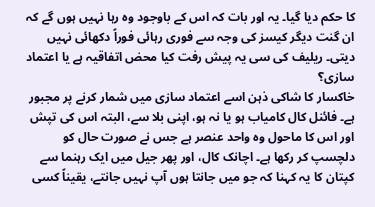کا حکم دیا گیا۔ یہ اور بات کہ اس کے باوجود وہ رہا نہیں ہوں گے کہ ان گنت دیگر کیسز کی وجہ سے فوری رہائی فوراً دکھائی نہیں دیتی۔ ریلیف کی سی یہ پیش رفت کیا محض اتفاقیہ ہے یا اعتماد سازی؟
خاکسار کا شاکی ذہن اسے اعتماد سازی میں شمار کرنے پر مجبور ہے۔ فائنل کال کامیاب ہو یا نہ ہو، اپنی بلا سے، البتہ اس کی تپش اور اس کا ماحول وہ واحد عنصر ہے جس نے صورت حال کو دلچسپ کر رکھا ہے۔ اچانک کال، اور پھر جیل میں ایک رہنما سے کپتان کا یہ کہنا کہ جو میں جانتا ہوں آپ نہیں جانتے، یقیناً کسی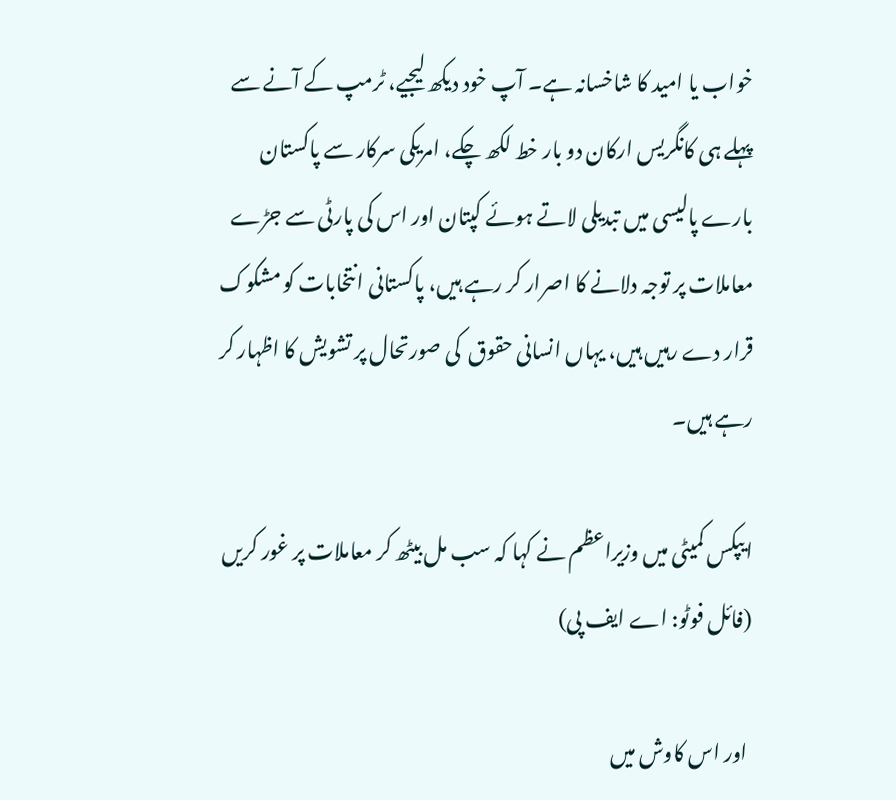خواب یا امید کا شاخسانہ ہے۔ آپ خود دیکھ لیجیے، ٹرمپ کے آنے سے پہلے ہی کانگریس ارکان دو بار خط لکھ چکے، امریکی سرکار سے پاکستان بارے پالیسی میں تبدیلی لاتے ہوئے کپتان اور اس کی پارٹی سے جڑے معاملات پر توجہ دلانے کا اصرار کر رہے ہیں، پاکستانی انتخابات کو مشکوک قرار دے رہیں ہیں، یہاں انسانی حقوق  کی صورتحال پر تشویش کا اظہار کر رہے ہیں۔

ایپکس کمیٹی میں وزیراعظم نے کہا کہ سب مل بیٹھ کر معاملات پر غور کریں (فائل فوٹو: اے ایف پی)

 اور اس کاوش میں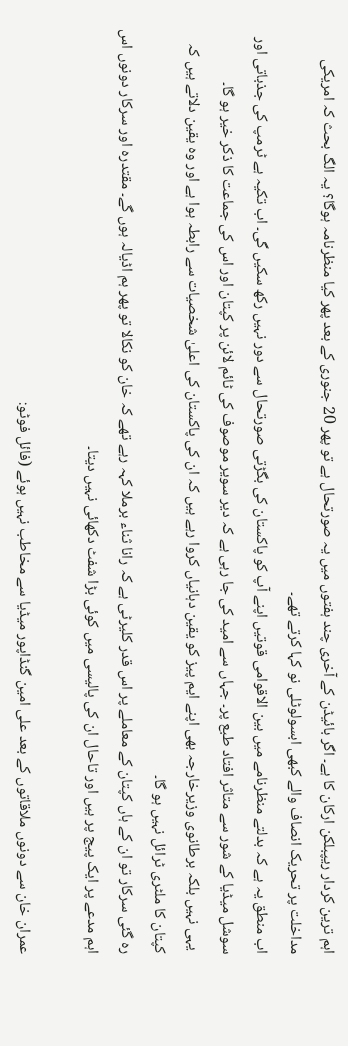اہم ترین کردار ریپبلکن ارکان کا ہے۔ اگر بائیڈن کے آخری چند ہفتوں میں یہ صورتحال ہے تو پھر 20 جنوری کے بعد پھر کیا منظرنامہ ہوگا؟ یہ الگ بحث کہ امریکی مداخلت پر تحریک انصاف والے کبھی ابسولوٹلی نو کہا کرتے تھے۔
اب منطق یہ ہے کہ بدلتے منظرنامے میں بین الاقوامی قوتیں اپنے آپ کو پاکستان کی بگڑتی صورتحال سے دور نہیں رکھ سکیں گی۔ اب تکیہ ہے ٹرمپ کی جذباتی اور سوشل میڈیا کے شور سے متاثر افتاد طبع پر۔ جہاں سے امید کی جا رہی ہے کہ دیر سویر موصوف کی ٹائم لائن پر کپتان اور اس کی جماعت کا ذکر خیر ہو گا۔
 یہی نہیں بلکہ برطانوی وزیرخارجہ بھی اپنے ایم پیز کو یقین دہانیاں کروا رہے ہیں کہ ان کی پاکستان کی اعلیٰ شخصیات سے رابطہ ہوا ہے اور وہ یقین دلاتے ہیں کہ کپتان کا ملٹری ٹرائل نہیں ہو گا۔
رہ گئی سرکار تو ان کے ہاں کپتان کے معاملے پر اس قدر کلیرٹی ہے کہ رانا ثناء برملا کہہ رہے تھے کہ خان کو نکالا تو پھر ہم اڈیالہ ہوں گے۔ مقتدرہ اور سرکار دونوں اس اہم مدعے پر ایک پیج پر ہیں اور تاحال ان کی پالیسی میں کوئی بڑا شفٹ دکھائی نہیں دیتا۔

عمران خان سے دونوں ملاقاتوں کے بعد علی امین گنڈاپور میڈیا سے مخاطب نہیں ہوئے (فائل فوٹو: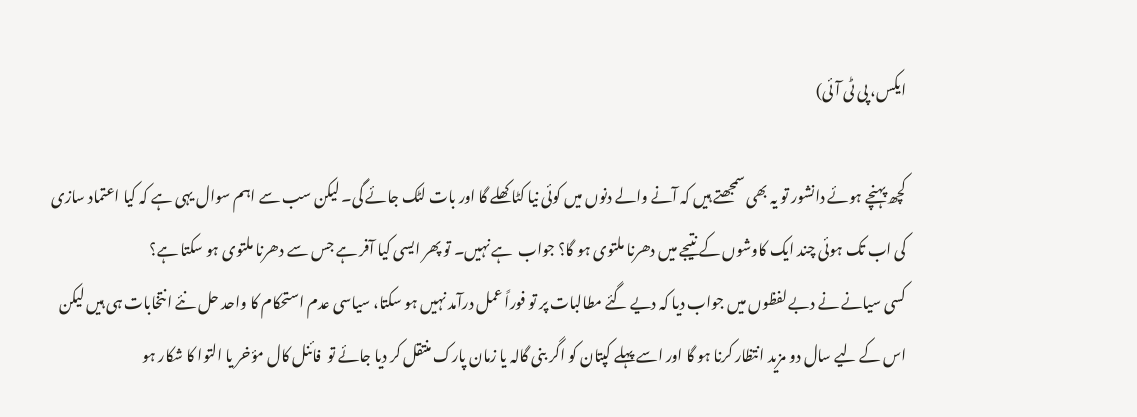ایکس، پی ٹی آئی)

کچھ پہنچے ہوئے دانشور تو یہ بھی سمجھتے ہیں کہ آنے والے دنوں میں کوئی نیا کٹا کھلے گا اور بات لٹک جائے گی۔ لیکن سب سے اہم سوال یہی ہے کہ کیا اعتماد سازی کی اب تک ہوئی چند ایک کاوشوں کے نتیجے میں دھرنا ملتوی ہو گا؟ جواب  ہے نہیں۔ تو پھر ایسی کیا آفر ہے جس سے دھرنا ملتوی ہو سکتا ہے؟
کسی سیانے نے دبے لفظوں میں جواب دیا کہ دیے گئے مطالبات پر تو فوراً عمل درآمد نہیں ہو سکتا، سیاسی عدم استحکام کا واحد حل نئے انتخابات ہی ہیں لیکن اس کے لیے سال دو مزید انتظار کرنا ہو گا اور اسے پہلے کپتان کو اگر بنی گالہ یا زمان پارک منتقل کر دیا جائے تو  فائنل کال مؤخر یا التوا کا شکار ہو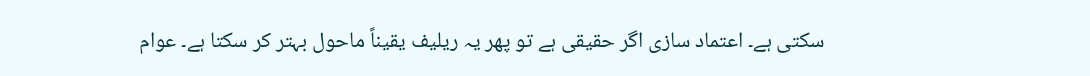سکتی ہے۔ اعتماد سازی اگر حقیقی ہے تو پھر یہ ریلیف یقیناً ماحول بہتر کر سکتا ہے۔ عوام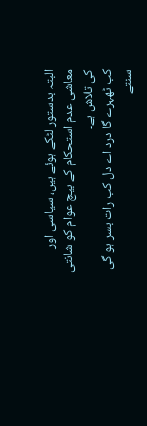البتہ بدستور لٹکے ہوئے ہیں، سیاسی اور معاشی عدم استحکام کے بیچ عوام کو شانتی کی تلاش ہے۔
کب ٹھہرے گا درد اے دل کب رات بسر ہو گی
سنتے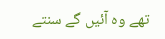تھے وہ آئیں گے سنتے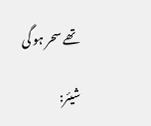تھے سحر ہو گی

شیئر: